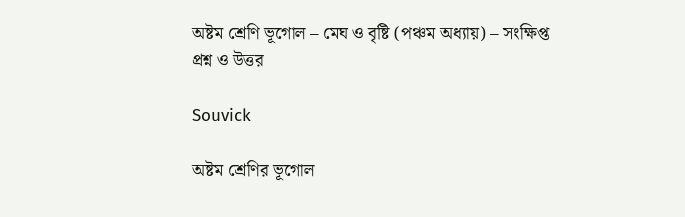অষ্টম শ্রেণি ভূগোল – মেঘ ও বৃষ্টি (পঞ্চম অধ্যায়) – সংক্ষিপ্ত প্রশ্ন ও উত্তর

Souvick

অষ্টম শ্রেণির ভূগোল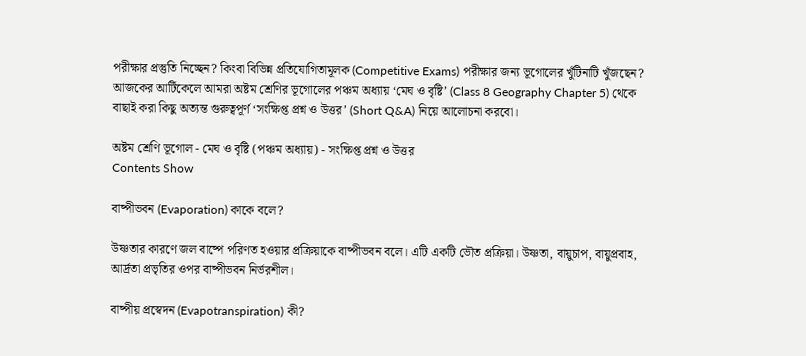পরীক্ষার প্রস্তুতি নিচ্ছেন? কিংবা বিভিন্ন প্রতিযোগিতামূলক (Competitive Exams) পরীক্ষার জন্য ভূগোলের খুঁটিনাটি খুঁজছেন? আজকের আর্টিকেলে আমরা অষ্টম শ্রেণির ভূগোলের পঞ্চম অধ্যায় ‘মেঘ ও বৃষ্টি’ (Class 8 Geography Chapter 5) থেকে বাছাই করা কিছু অত্যন্ত গুরুত্বপূর্ণ ‘সংক্ষিপ্ত প্রশ্ন ও উত্তর’ (Short Q&A) নিয়ে আলোচনা করবো।

অষ্টম শ্রেণি ভূগোল - মেঘ ও বৃষ্টি (পঞ্চম অধ্যায়) - সংক্ষিপ্ত প্রশ্ন ও উত্তর
Contents Show

বাষ্পীভবন (Evaporation) কাকে বলে?

উষ্ণতার কারণে জল বাষ্পে পরিণত হওয়ার প্রক্রিয়াকে বাষ্পীভবন বলে। এটি একটি ভৌত প্রক্রিয়া। উষ্ণতা, বায়ুচাপ, বায়ুপ্রবাহ, আর্দ্রতা প্রভৃতির ওপর বাষ্পীভবন নির্ভরশীল।

বাষ্পীয় প্রস্বেদন (Evapotranspiration) কী?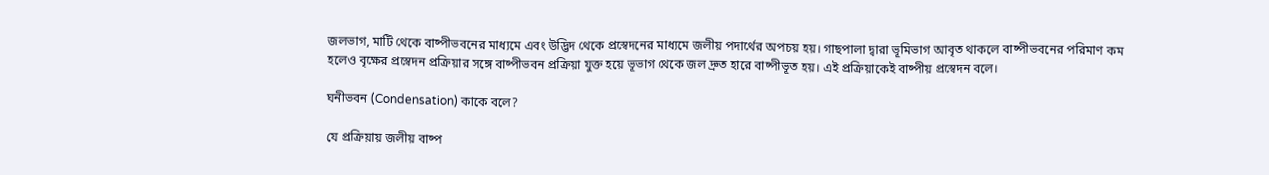জলভাগ, মাটি থেকে বাষ্পীভবনের মাধ্যমে এবং উদ্ভিদ থেকে প্রস্বেদনের মাধ্যমে জলীয় পদার্থের অপচয় হয়। গাছপালা দ্বারা ভূমিভাগ আবৃত থাকলে বাষ্পীভবনের পরিমাণ কম হলেও বৃক্ষের প্রস্বেদন প্রক্রিয়ার সঙ্গে বাষ্পীভবন প্রক্রিয়া যুক্ত হয়ে ভূভাগ থেকে জল দ্রুত হারে বাষ্পীভূত হয়। এই প্রক্রিয়াকেই বাষ্পীয় প্রস্বেদন বলে।

ঘনীভবন (Condensation) কাকে বলে?

যে প্রক্রিয়ায় জলীয় বাষ্প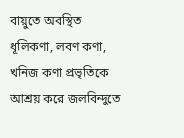বায়ুতে অবস্থিত ধূলিকণা, লবণ কণা, খনিজ কণা প্রভৃতিকে আশ্রয় করে জলবিন্দুতে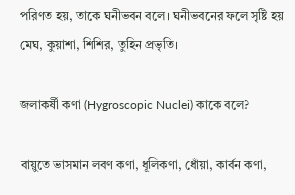পরিণত হয়, তাকে ঘনীভবন বলে। ঘনীভবনের ফলে সৃষ্টি হয় মেঘ, কুয়াশা, শিশির, তুহিন প্রভৃতি।

জলাকর্ষী কণা (Hygroscopic Nuclei) কাকে বলে?

বায়ুতে ভাসমান লবণ কণা, ধূলিকণা, ধোঁয়া, কার্বন কণা,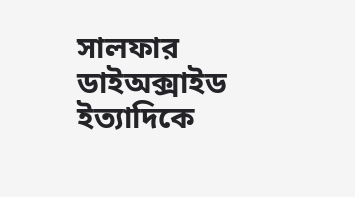সালফার ডাইঅক্সাইড ইত্যাদিকে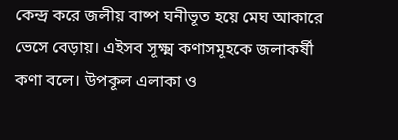কেন্দ্র করে জলীয় বাষ্প ঘনীভূত হয়ে মেঘ আকারে ভেসে বেড়ায়। এইসব সূক্ষ্ম কণাসমূহকে জলাকর্ষী কণা বলে। উপকূল এলাকা ও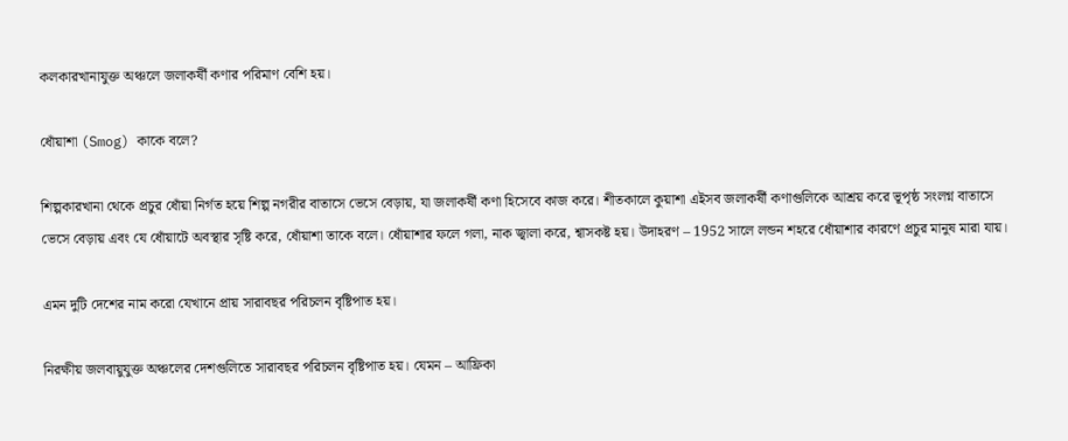কলকারখানাযুক্ত অঞ্চলে জলাকর্ষী কণার পরিমাণ বেশি হয়।

ধোঁয়াশা (Smog) কাকে বলে?

শিল্পকারখানা থেকে প্রচুর ধোঁয়া নির্গত হয়ে শিল্প নগরীর বাতাসে ভেসে বেড়ায়, যা জলাকর্ষী কণা হিসেবে কাজ করে। শীতকালে কুয়াশা এইসব জলাকর্ষী কণাগুলিকে আশ্রয় করে ভূপৃষ্ঠ সংলগ্ন বাতাসে ভেসে বেড়ায় এবং যে ধোঁয়াটে অবস্থার সৃষ্টি করে, ধোঁয়াশা তাকে বলে। ধোঁয়াশার ফলে গলা, নাক জ্বালা করে, শ্বাসকষ্ট হয়। উদাহরণ – 1952 সালে লন্ডন শহরে ধোঁয়াশার কারণে প্রচুর মানুষ মারা যায়।

এমন দুটি দেশের নাম করো যেখানে প্রায় সারাবছর পরিচলন বৃষ্টিপাত হয়।

নিরক্ষীয় জলবায়ুযুক্ত অঞ্চলের দেশগুলিতে সারাবছর পরিচলন বৃষ্টিপাত হয়। যেমন – আফ্রিকা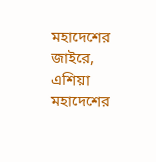মহাদেশের জাইরে, এশিয়া মহাদেশের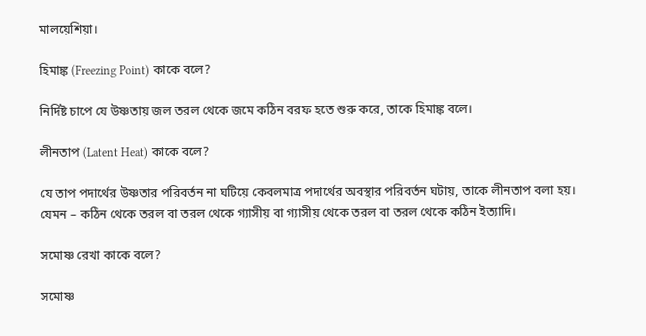মালয়েশিয়া।

হিমাঙ্ক (Freezing Point) কাকে বলে?

নির্দিষ্ট চাপে যে উষ্ণতায় জল তরল থেকে জমে কঠিন বরফ হতে শুরু করে, তাকে হিমাঙ্ক বলে।

লীনতাপ (Latent Heat) কাকে বলে?

যে তাপ পদার্থের উষ্ণতার পরিবর্তন না ঘটিয়ে কেবলমাত্র পদার্থের অবস্থার পরিবর্তন ঘটায়, তাকে লীনতাপ বলা হয়। যেমন – কঠিন থেকে তরল বা তরল থেকে গ্যাসীয় বা গ্যাসীয় থেকে তরল বা তরল থেকে কঠিন ইত্যাদি।

সমোষ্ণ রেখা কাকে বলে?

সমোষ্ণ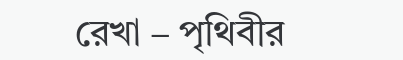রেখা – পৃথিবীর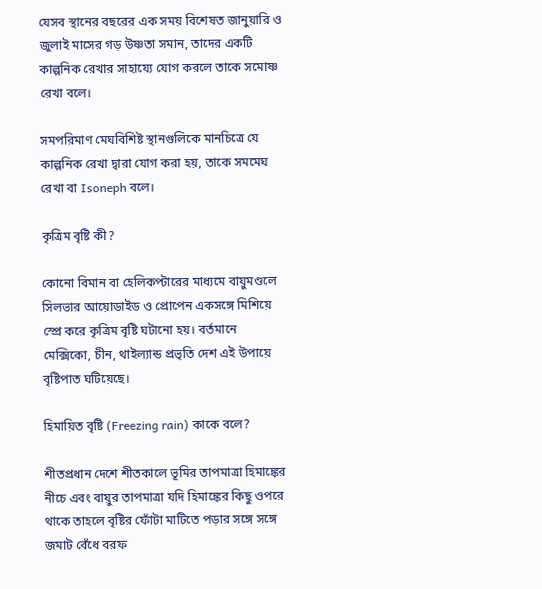যেসব স্থানের বছরের এক সময় বিশেষত জানুয়ারি ও জুলাই মাসের গড় উষ্ণতা সমান, তাদের একটি কাল্পনিক রেখার সাহায্যে যোগ করলে তাকে সমোষ্ণ রেখা বলে।

সমপরিমাণ মেঘবিশিষ্ট স্থানগুলিকে মানচিত্রে যে কাল্পনিক রেখা দ্বারা যোগ করা হয়, তাকে সমমেঘ রেখা বা Isoneph বলে।

কৃত্রিম বৃষ্টি কী?

কোনো বিমান বা হেলিকপ্টারের মাধ্যমে বায়ুমণ্ডলে সিলভার আয়োডাইড ও প্রোপেন একসঙ্গে মিশিয়ে স্প্রে করে কৃত্রিম বৃষ্টি ঘটানো হয়। বর্তমানে মেক্সিকো, চীন, থাইল্যান্ড প্রভৃতি দেশ এই উপায়ে বৃষ্টিপাত ঘটিয়েছে।

হিমায়িত বৃষ্টি (Freezing rain) কাকে বলে?

শীতপ্রধান দেশে শীতকালে ভূমির তাপমাত্রা হিমাঙ্কের নীচে এবং বায়ুর তাপমাত্রা যদি হিমাঙ্কের কিছু ওপরে থাকে তাহলে বৃষ্টির ফোঁটা মাটিতে পড়ার সঙ্গে সঙ্গে জমাট বেঁধে বরফ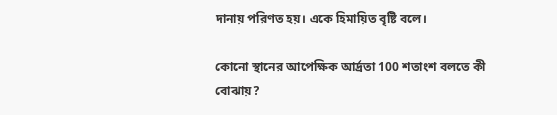দানায় পরিণত হয়। একে হিমায়িত বৃষ্টি বলে।

কোনো স্থানের আপেক্ষিক আর্দ্রতা 100 শতাংশ বলতে কী বোঝায়?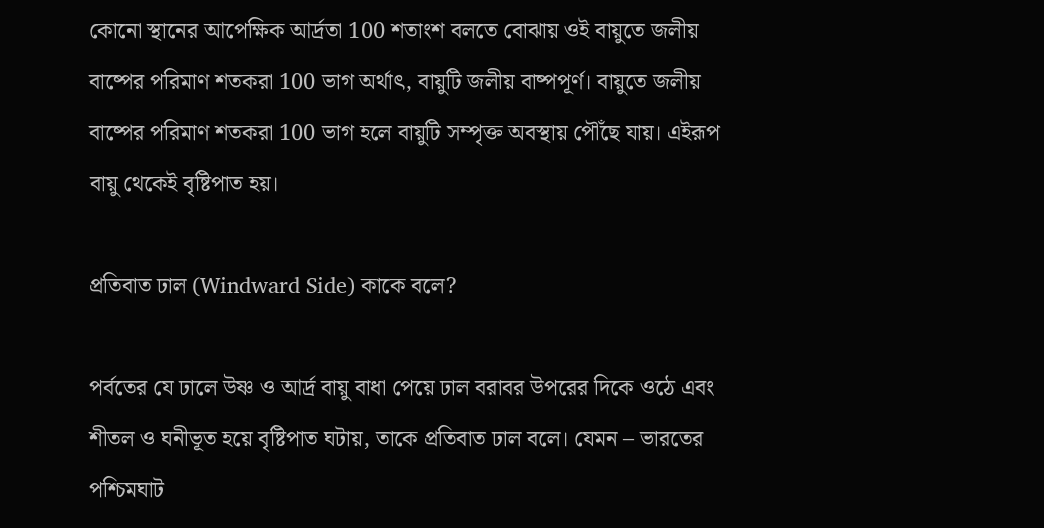কোনো স্থানের আপেক্ষিক আর্দ্রতা 100 শতাংশ বলতে বোঝায় ওই বায়ুতে জলীয় বাষ্পের পরিমাণ শতকরা 100 ভাগ অর্থাৎ, বায়ুটি জলীয় বাষ্পপূর্ণ। বায়ুতে জলীয় বাষ্পের পরিমাণ শতকরা 100 ভাগ হলে বায়ুটি সম্পৃক্ত অবস্থায় পৌঁছে যায়। এইরূপ বায়ু থেকেই বৃষ্টিপাত হয়।

প্রতিবাত ঢাল (Windward Side) কাকে বলে?

পর্বতের যে ঢালে উষ্ণ ও আর্দ্র বায়ু বাধা পেয়ে ঢাল বরাবর উপরের দিকে ওঠে এবং শীতল ও ঘনীভূত হয়ে বৃষ্টিপাত ঘটায়, তাকে প্রতিবাত ঢাল বলে। যেমন – ভারতের পশ্চিমঘাট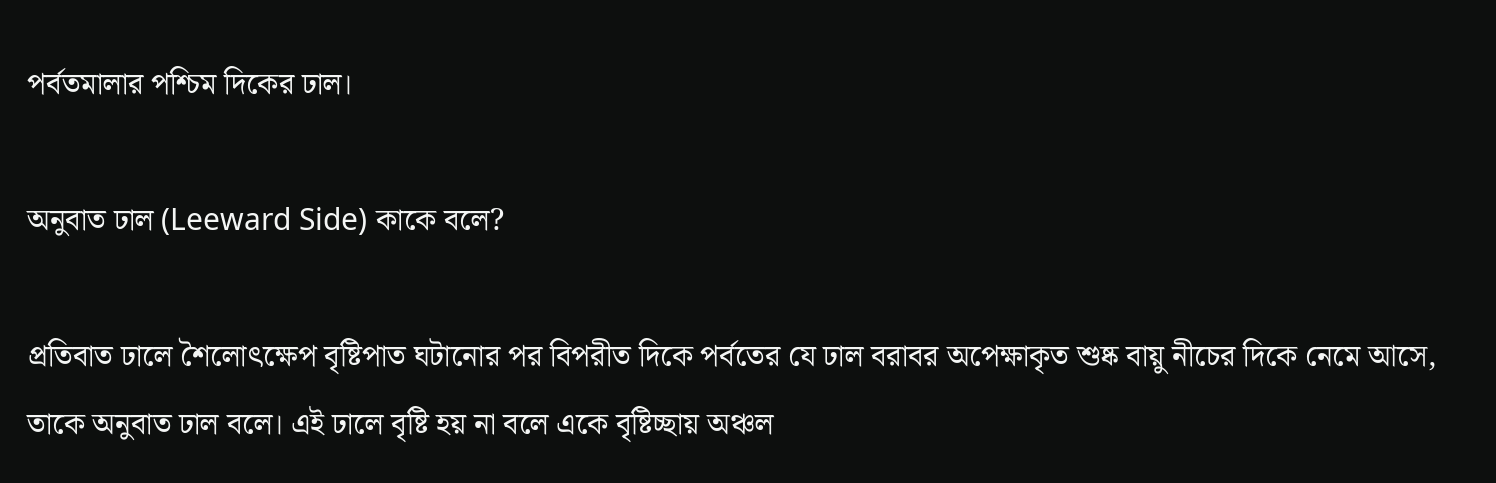পর্বতমালার পশ্চিম দিকের ঢাল।

অনুবাত ঢাল (Leeward Side) কাকে বলে?

প্রতিবাত ঢালে শৈলোৎক্ষেপ বৃষ্টিপাত ঘটানোর পর বিপরীত দিকে পর্বতের যে ঢাল বরাবর অপেক্ষাকৃত শুষ্ক বায়ু নীচের দিকে নেমে আসে, তাকে অনুবাত ঢাল বলে। এই ঢালে বৃষ্টি হয় না বলে একে বৃষ্টিচ্ছায় অঞ্চল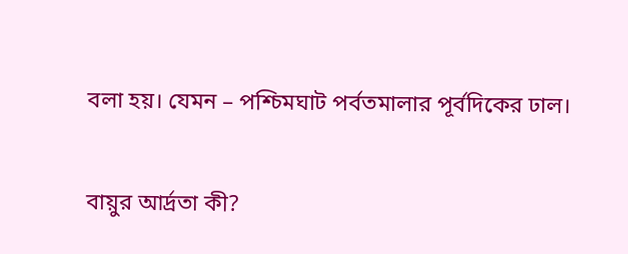বলা হয়। যেমন – পশ্চিমঘাট পর্বতমালার পূর্বদিকের ঢাল।

বায়ুর আর্দ্রতা কী?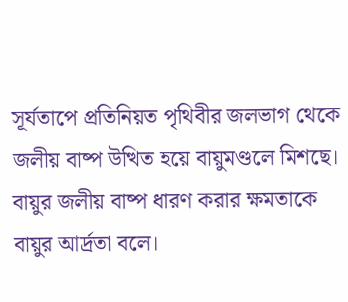সূর্যতাপে প্রতিনিয়ত পৃথিবীর জলভাগ থেকে জলীয় বাষ্প উত্থিত হয়ে বায়ুমণ্ডলে মিশছে। বায়ুর জলীয় বাষ্প ধারণ করার ক্ষমতাকে বায়ুর আর্দ্রতা বলে।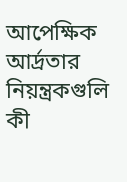আপেক্ষিক আর্দ্রতার নিয়ন্ত্রকগুলি কী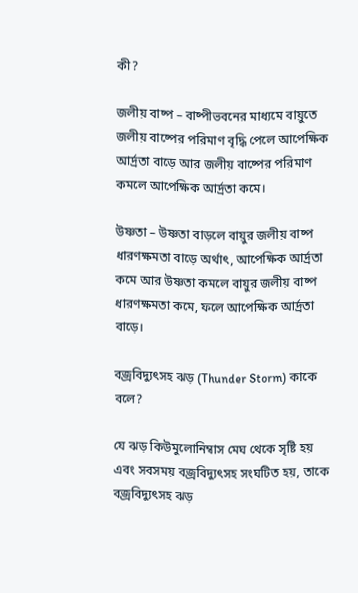কী?

জলীয় বাষ্প – বাষ্পীভবনের মাধ্যমে বায়ুতে জলীয় বাষ্পের পরিমাণ বৃদ্ধি পেলে আপেক্ষিক আর্দ্রতা বাড়ে আর জলীয় বাষ্পের পরিমাণ কমলে আপেক্ষিক আর্দ্রতা কমে।

উষ্ণতা – উষ্ণতা বাড়লে বায়ুর জলীয় বাষ্প ধারণক্ষমতা বাড়ে অর্থাৎ, আপেক্ষিক আর্দ্রতা কমে আর উষ্ণতা কমলে বায়ুর জলীয় বাষ্প ধারণক্ষমতা কমে, ফলে আপেক্ষিক আর্দ্রতা বাড়ে।

বজ্রবিদ্যুৎসহ ঝড় (Thunder Storm) কাকে বলে?

যে ঝড় কিউমুলোনিম্বাস মেঘ থেকে সৃষ্টি হয় এবং সবসময় বজ্রবিদ্যুৎসহ সংঘটিত হয়, তাকে বজ্রবিদ্যুৎসহ ঝড়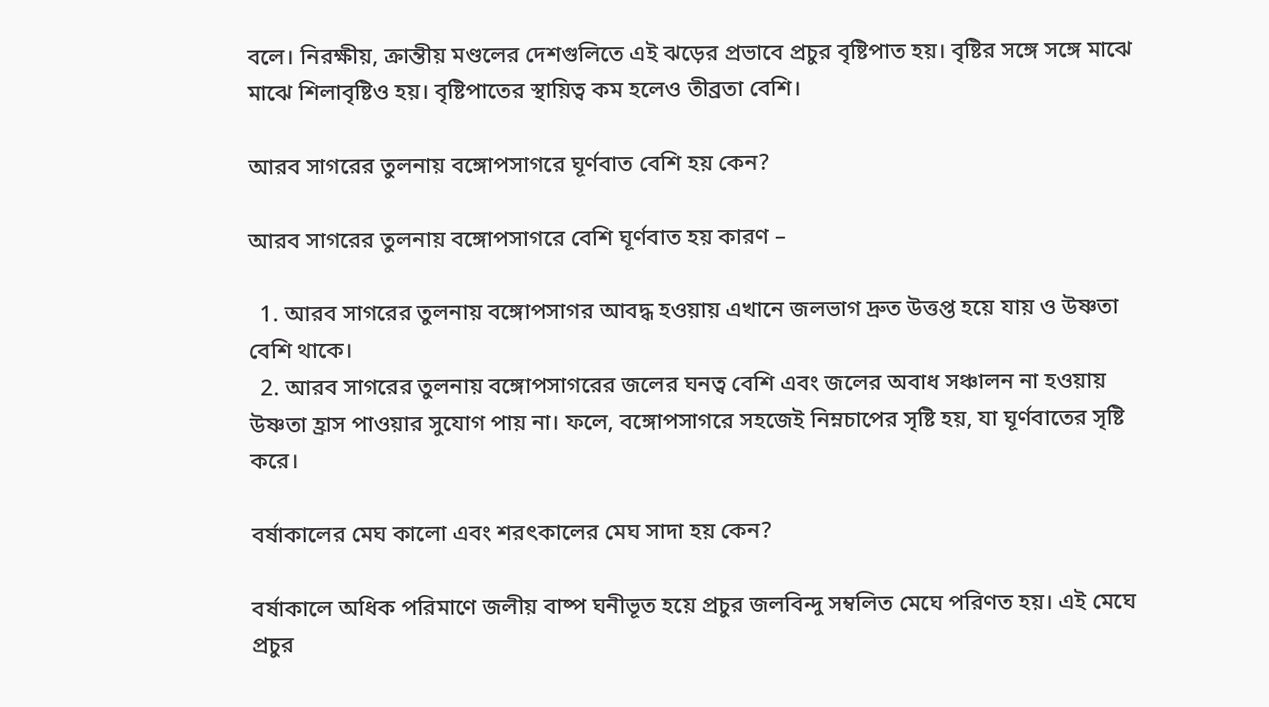বলে। নিরক্ষীয়, ক্রান্তীয় মণ্ডলের দেশগুলিতে এই ঝড়ের প্রভাবে প্রচুর বৃষ্টিপাত হয়। বৃষ্টির সঙ্গে সঙ্গে মাঝে মাঝে শিলাবৃষ্টিও হয়। বৃষ্টিপাতের স্থায়িত্ব কম হলেও তীব্রতা বেশি।

আরব সাগরের তুলনায় বঙ্গোপসাগরে ঘূর্ণবাত বেশি হয় কেন?

আরব সাগরের তুলনায় বঙ্গোপসাগরে বেশি ঘূর্ণবাত হয় কারণ –

  1. আরব সাগরের তুলনায় বঙ্গোপসাগর আবদ্ধ হওয়ায় এখানে জলভাগ দ্রুত উত্তপ্ত হয়ে যায় ও উষ্ণতা বেশি থাকে।
  2. আরব সাগরের তুলনায় বঙ্গোপসাগরের জলের ঘনত্ব বেশি এবং জলের অবাধ সঞ্চালন না হওয়ায় উষ্ণতা হ্রাস পাওয়ার সুযোগ পায় না। ফলে, বঙ্গোপসাগরে সহজেই নিম্নচাপের সৃষ্টি হয়, যা ঘূর্ণবাতের সৃষ্টি করে।

বর্ষাকালের মেঘ কালো এবং শরৎকালের মেঘ সাদা হয় কেন?

বর্ষাকালে অধিক পরিমাণে জলীয় বাষ্প ঘনীভূত হয়ে প্রচুর জলবিন্দু সম্বলিত মেঘে পরিণত হয়। এই মেঘে প্রচুর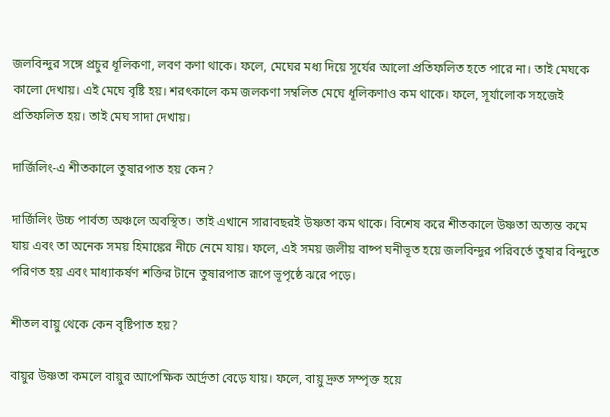জলবিন্দুর সঙ্গে প্রচুর ধূলিকণা, লবণ কণা থাকে। ফলে, মেঘের মধ্য দিয়ে সূর্যের আলো প্রতিফলিত হতে পারে না। তাই মেঘকে কালো দেখায়। এই মেঘে বৃষ্টি হয়। শরৎকালে কম জলকণা সম্বলিত মেঘে ধূলিকণাও কম থাকে। ফলে, সূর্যালোক সহজেই প্রতিফলিত হয়। তাই মেঘ সাদা দেখায়।

দার্জিলিং-এ শীতকালে তুষারপাত হয় কেন?

দার্জিলিং উচ্চ পার্বত্য অঞ্চলে অবস্থিত। তাই এখানে সারাবছরই উষ্ণতা কম থাকে। বিশেষ করে শীতকালে উষ্ণতা অত্যন্ত কমে যায় এবং তা অনেক সময় হিমাঙ্কের নীচে নেমে যায়। ফলে, এই সময় জলীয় বাষ্প ঘনীভূত হয়ে জলবিন্দুর পরিবর্তে তুষার বিন্দুতে পরিণত হয় এবং মাধ্যাকর্ষণ শক্তির টানে তুষারপাত রূপে ভূপৃষ্ঠে ঝরে পড়ে।

শীতল বায়ু থেকে কেন বৃষ্টিপাত হয়?

বায়ুর উষ্ণতা কমলে বায়ুর আপেক্ষিক আর্দ্রতা বেড়ে যায়। ফলে, বায়ু দ্রুত সম্পৃক্ত হয়ে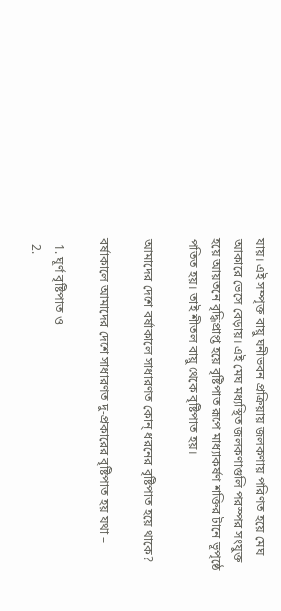যায়। এই সম্পৃক্ত বায়ু ঘনীভবন প্রক্রিয়ায় জলকণায় পরিণত হয়ে মেঘ আকারে ভেসে বেড়ায়। এই মেঘ মধ্যস্থিত জলকণাগুলি পরস্পর সংযুক্ত হয়ে আয়তনে বৃদ্ধিপ্রাপ্ত হয়ে বৃষ্টিপাত রূপে মাধ্যাকর্ষণ শক্তির টানে ভূপৃষ্ঠে পতিত হয়। তাই শীতল বায়ু থেকে বৃষ্টিপাত হয়।

আমাদের দেশে বর্ষাকালে সাধারণত কোন্ ধরনের বৃষ্টিপাত হয়ে থাকে?

বর্ষাকালে আমাদের দেশে সাধারণত দু-প্রকারের বৃষ্টিপাত হয় যথা –

  1. ঘূর্ণ বৃষ্টিপাত ও
  2.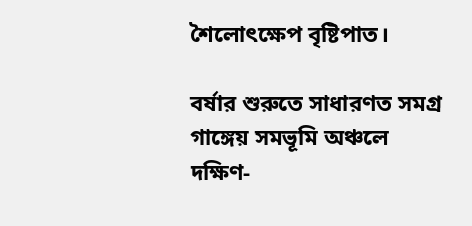শৈলোৎক্ষেপ বৃষ্টিপাত।

বর্ষার শুরুতে সাধারণত সমগ্র গাঙ্গেয় সমভূমি অঞ্চলে দক্ষিণ-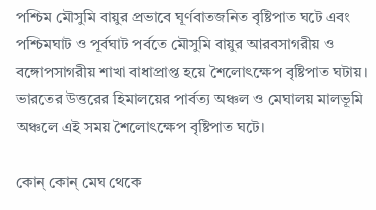পশ্চিম মৌসুমি বায়ুর প্রভাবে ঘূর্ণবাতজনিত বৃষ্টিপাত ঘটে এবং পশ্চিমঘাট ও পূর্বঘাট পর্বতে মৌসুমি বায়ুর আরবসাগরীয় ও বঙ্গোপসাগরীয় শাখা বাধাপ্রাপ্ত হয়ে শৈলোৎক্ষেপ বৃষ্টিপাত ঘটায়। ভারতের উত্তরের হিমালয়ের পার্বত্য অঞ্চল ও মেঘালয় মালভূমি অঞ্চলে এই সময় শৈলোৎক্ষেপ বৃষ্টিপাত ঘটে।

কোন্ কোন্ মেঘ থেকে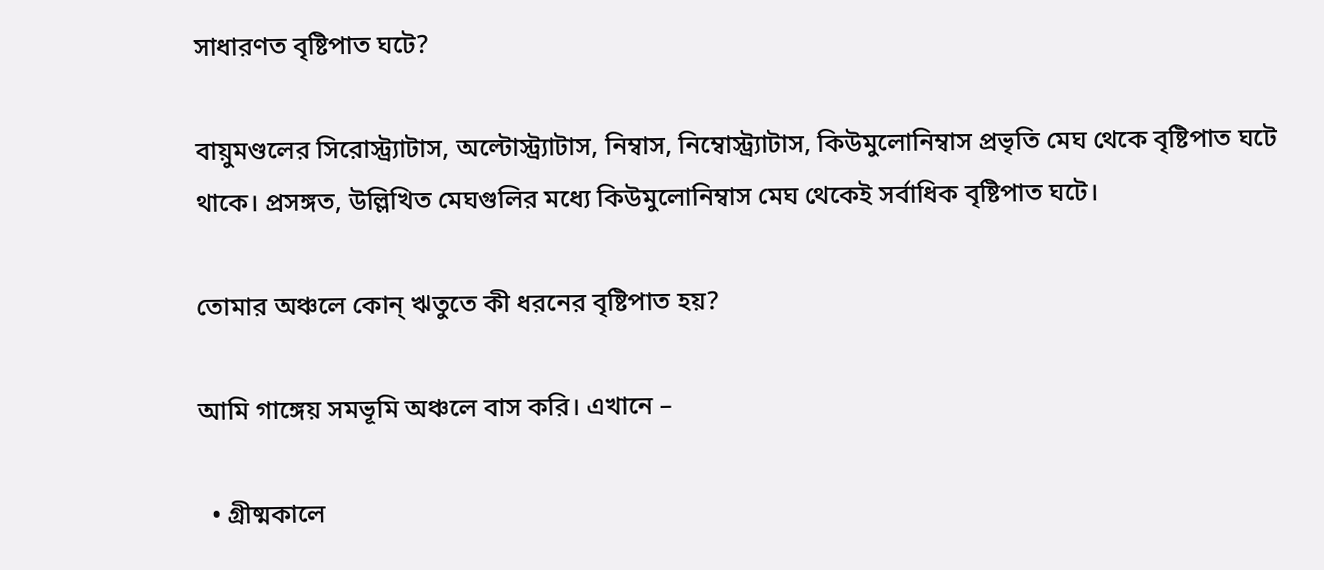সাধারণত বৃষ্টিপাত ঘটে?

বায়ুমণ্ডলের সিরোস্ট্র্যাটাস, অল্টোস্ট্র্যাটাস, নিম্বাস, নিম্বোস্ট্র্যাটাস, কিউমুলোনিম্বাস প্রভৃতি মেঘ থেকে বৃষ্টিপাত ঘটে থাকে। প্রসঙ্গত, উল্লিখিত মেঘগুলির মধ্যে কিউমুলোনিম্বাস মেঘ থেকেই সর্বাধিক বৃষ্টিপাত ঘটে।

তোমার অঞ্চলে কোন্ ঋতুতে কী ধরনের বৃষ্টিপাত হয়?

আমি গাঙ্গেয় সমভূমি অঞ্চলে বাস করি। এখানে –

  • গ্রীষ্মকালে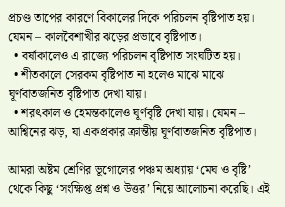প্রচণ্ড তাপের কারণে বিকালের দিকে পরিচলন বৃষ্টিপাত হয়। যেমন – কালবৈশাখীর ঝড়ের প্রভাবে বৃষ্টিপাত।
  • বর্ষাকালেও এ রাজ্যে পরিচলন বৃষ্টিপাত সংঘটিত হয়।
  • শীতকালে সেরকম বৃষ্টিপাত না হলেও মাঝে মাঝে ঘূর্ণবাতজনিত বৃষ্টিপাত দেখা যায়।
  • শরৎকাল ও হেমন্তকালেও ঘূর্ণবৃষ্টি দেখা যায়। যেমন – আশ্বিনের ঝড়, যা একপ্রকার ক্রান্তীয় ঘূর্ণবাতজনিত বৃষ্টিপাত।

আমরা অষ্টম শ্রেণির ভূগোলের পঞ্চম অধ্যায় ‘মেঘ ও বৃষ্টি’ থেকে কিছু ‘সংক্ষিপ্ত প্রশ্ন ও উত্তর’ নিয়ে আলোচনা করেছি। এই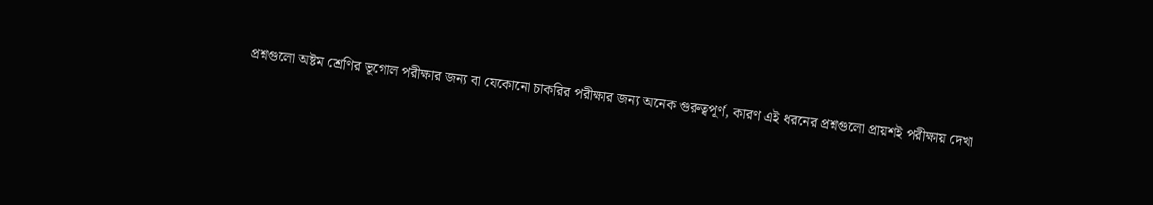প্রশ্নগুলো অষ্টম শ্রেণির ভূগোল পরীক্ষার জন্য বা যেকোনো চাকরির পরীক্ষার জন্য অনেক গুরুত্বপূর্ণ, কারণ এই ধরনের প্রশ্নগুলো প্রায়শই পরীক্ষায় দেখা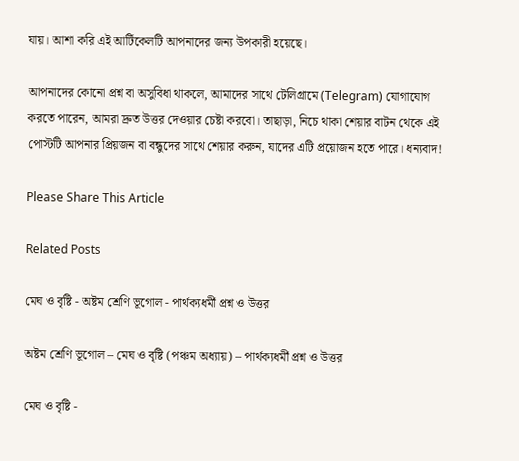যায়। আশা করি এই আর্টিকেলটি আপনাদের জন্য উপকারী হয়েছে।

আপনাদের কোনো প্রশ্ন বা অসুবিধা থাকলে, আমাদের সাথে টেলিগ্রামে (Telegram) যোগাযোগ করতে পারেন, আমরা দ্রুত উত্তর দেওয়ার চেষ্টা করবো। তাছাড়া, নিচে থাকা শেয়ার বাটন থেকে এই পোস্টটি আপনার প্রিয়জন বা বন্ধুদের সাথে শেয়ার করুন, যাদের এটি প্রয়োজন হতে পারে। ধন্যবাদ!

Please Share This Article

Related Posts

মেঘ ও বৃষ্টি - অষ্টম শ্রেণি ভূগোল - পার্থক্যধর্মী প্রশ্ন ও উত্তর

অষ্টম শ্রেণি ভূগোল – মেঘ ও বৃষ্টি (পঞ্চম অধ্যায়) – পার্থক্যধর্মী প্রশ্ন ও উত্তর

মেঘ ও বৃষ্টি -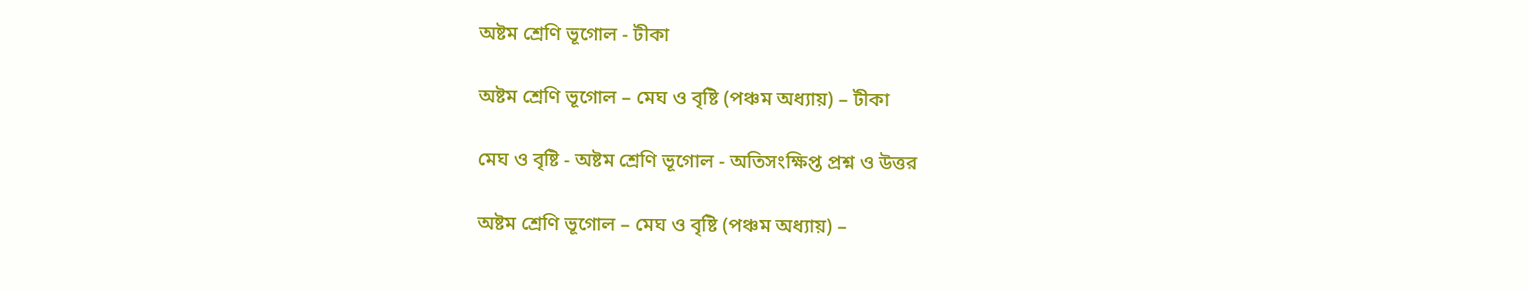অষ্টম শ্রেণি ভূগোল - টীকা

অষ্টম শ্রেণি ভূগোল – মেঘ ও বৃষ্টি (পঞ্চম অধ্যায়) – টীকা

মেঘ ও বৃষ্টি - অষ্টম শ্রেণি ভূগোল - অতিসংক্ষিপ্ত প্রশ্ন ও উত্তর

অষ্টম শ্রেণি ভূগোল – মেঘ ও বৃষ্টি (পঞ্চম অধ্যায়) –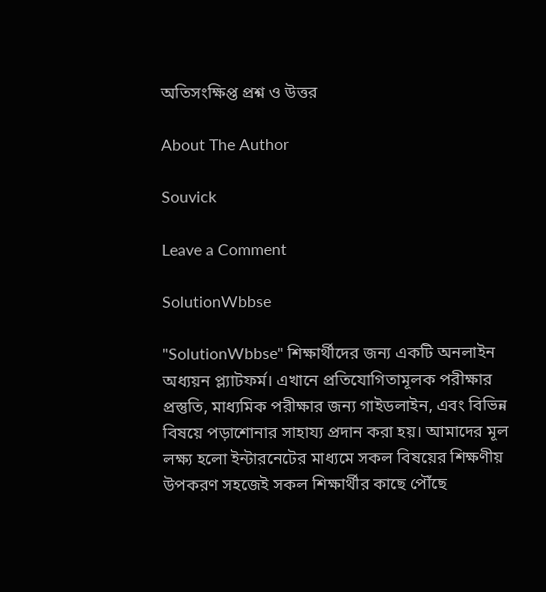অতিসংক্ষিপ্ত প্রশ্ন ও উত্তর

About The Author

Souvick

Leave a Comment

SolutionWbbse

"SolutionWbbse" শিক্ষার্থীদের জন্য একটি অনলাইন অধ্যয়ন প্ল্যাটফর্ম। এখানে প্রতিযোগিতামূলক পরীক্ষার প্রস্তুতি, মাধ্যমিক পরীক্ষার জন্য গাইডলাইন, এবং বিভিন্ন বিষয়ে পড়াশোনার সাহায্য প্রদান করা হয়। আমাদের মূল লক্ষ্য হলো ইন্টারনেটের মাধ্যমে সকল বিষয়ের শিক্ষণীয় উপকরণ সহজেই সকল শিক্ষার্থীর কাছে পৌঁছে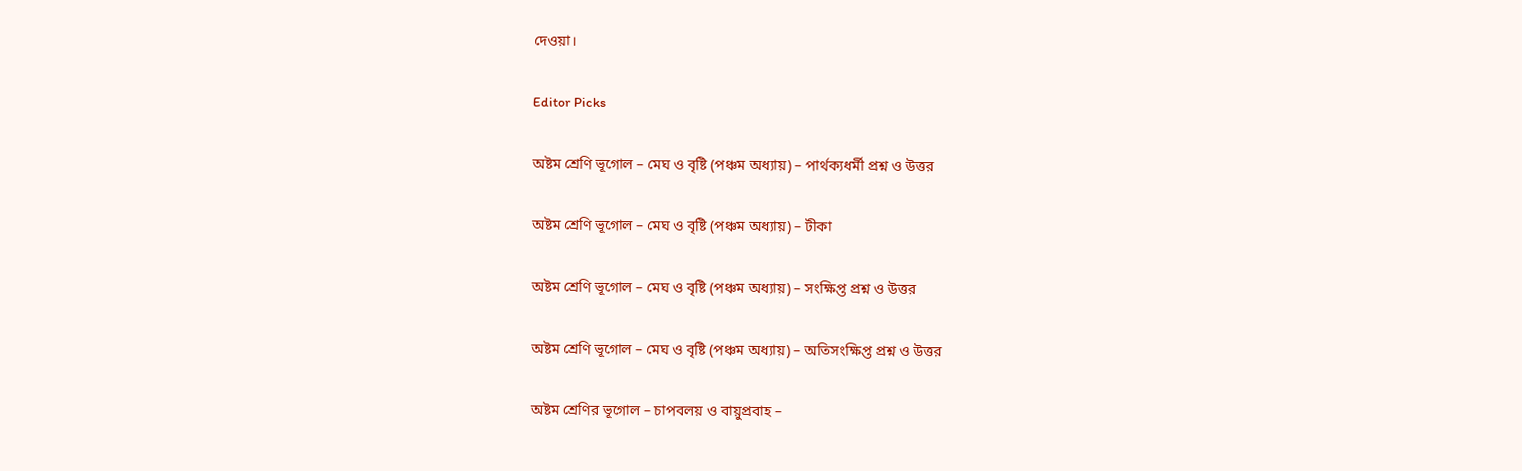দেওয়া।

Editor Picks

অষ্টম শ্রেণি ভূগোল – মেঘ ও বৃষ্টি (পঞ্চম অধ্যায়) – পার্থক্যধর্মী প্রশ্ন ও উত্তর

অষ্টম শ্রেণি ভূগোল – মেঘ ও বৃষ্টি (পঞ্চম অধ্যায়) – টীকা

অষ্টম শ্রেণি ভূগোল – মেঘ ও বৃষ্টি (পঞ্চম অধ্যায়) – সংক্ষিপ্ত প্রশ্ন ও উত্তর

অষ্টম শ্রেণি ভূগোল – মেঘ ও বৃষ্টি (পঞ্চম অধ্যায়) – অতিসংক্ষিপ্ত প্রশ্ন ও উত্তর

অষ্টম শ্রেণির ভূগোল – চাপবলয় ও বায়ুপ্রবাহ –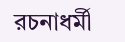রচনাধর্মী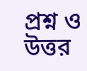প্রশ্ন ও উত্তর